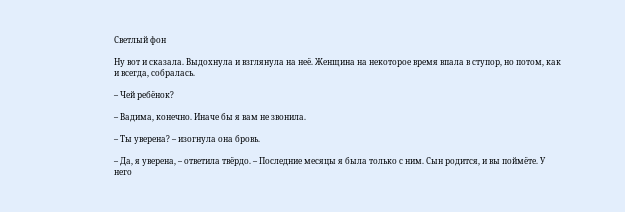Светлый фон

Ну вот и сказала. Выдохнула и взглянула на неё. Женщина на некоторое время впала в ступор, но потом, как и всегда, собралась.

– Чей ребёнок?

– Вадима, конечно. Иначе бы я вам не звонила.

– Ты уверена? – изогнула она бровь.

– Да, я уверена, – ответила твёрдо. – Последние месяцы я была только с ним. Сын родится, и вы поймёте. У него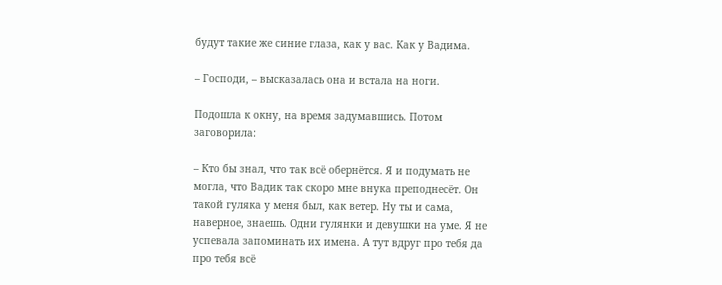будут такие же синие глаза, как у вас. Как у Вадима.

– Господи, – высказалась она и встала на ноги.

Подошла к окну, на время задумавшись. Потом заговорила:

– Кто бы знал, что так всё обернётся. Я и подумать не могла, что Вадик так скоро мне внука преподнесёт. Он такой гуляка у меня был, как ветер. Ну ты и сама, наверное, знаешь. Одни гулянки и девушки на уме. Я не успевала запоминать их имена. А тут вдруг про тебя да про тебя всё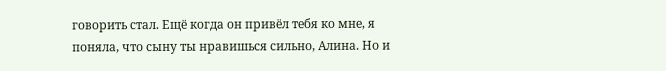говорить стал. Ещё когда он привёл тебя ко мне, я поняла, что сыну ты нравишься сильно, Алина. Но и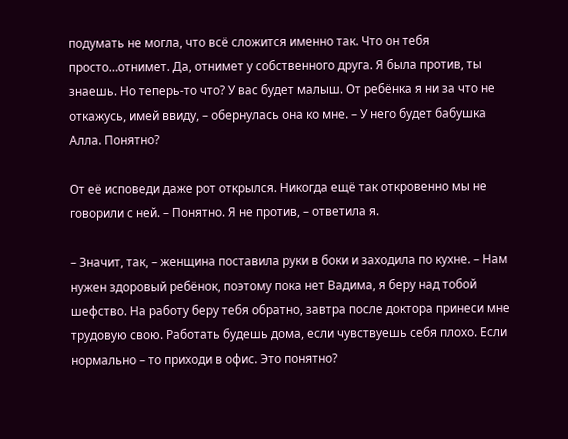подумать не могла, что всё сложится именно так. Что он тебя просто…отнимет. Да, отнимет у собственного друга. Я была против, ты знаешь. Но теперь-то что? У вас будет малыш. От ребёнка я ни за что не откажусь, имей ввиду, – обернулась она ко мне. – У него будет бабушка Алла. Понятно?

От её исповеди даже рот открылся. Никогда ещё так откровенно мы не говорили с ней. – Понятно. Я не против, – ответила я.

– Значит, так, – женщина поставила руки в боки и заходила по кухне. – Нам нужен здоровый ребёнок, поэтому пока нет Вадима, я беру над тобой шефство. На работу беру тебя обратно, завтра после доктора принеси мне трудовую свою. Работать будешь дома, если чувствуешь себя плохо. Если нормально – то приходи в офис. Это понятно?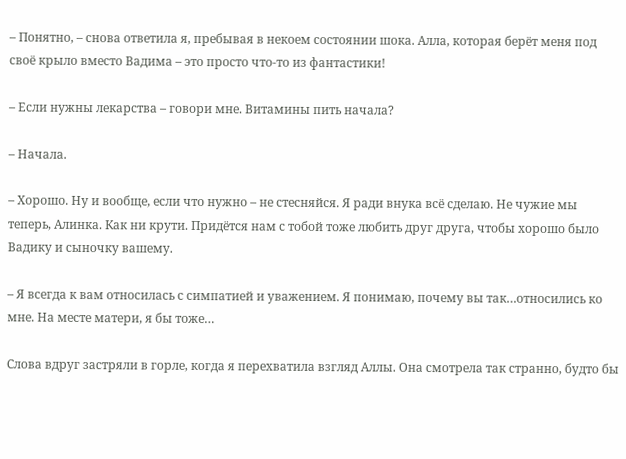– Понятно, – снова ответила я, пребывая в некоем состоянии шока. Алла, которая берёт меня под своё крыло вместо Вадима – это просто что-то из фантастики!

– Если нужны лекарства – говори мне. Витамины пить начала?

– Начала.

– Хорошо. Ну и вообще, если что нужно – не стесняйся. Я ради внука всё сделаю. Не чужие мы теперь, Алинка. Как ни крути. Придётся нам с тобой тоже любить друг друга, чтобы хорошо было Вадику и сыночку вашему.

– Я всегда к вам относилась с симпатией и уважением. Я понимаю, почему вы так…относились ко мне. На месте матери, я бы тоже…

Слова вдруг застряли в горле, когда я перехватила взгляд Аллы. Она смотрела так странно, будто бы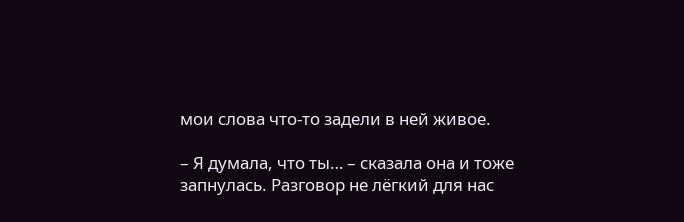мои слова что-то задели в ней живое.

– Я думала, что ты… – сказала она и тоже запнулась. Разговор не лёгкий для нас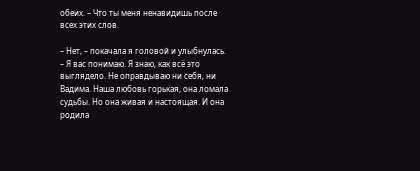обеих. – Что ты меня ненавидишь после всех этих слов.

– Нет, – покачала я головой и улыбнулась. – Я вас понимаю. Я знаю, как всё это выглядело. Не оправдываю ни себя, ни Вадима. Наша любовь горькая, она ломала судьбы. Но она живая и настоящая. И она родила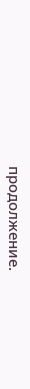продолжение.